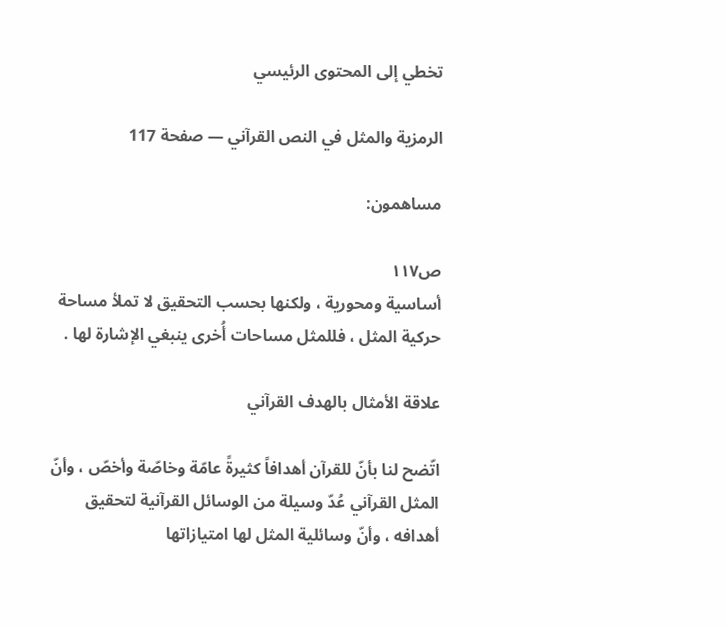تخطي إلى المحتوى الرئيسي

الرمزية والمثل في النص القرآني — صفحة 117

مساهمون:

ص١١٧
أساسية ومحورية ، ولكنها بحسب التحقيق لا تملأ مساحة حركية المثل ، فللمثل مساحات أُخرى ينبغي الإشارة لها .

علاقة الأمثال بالهدف القرآني

اتّضح لنا بأنّ للقرآن أهدافاً كثيرةً عامّة وخاصّة وأخصّ ، وأنّ المثل القرآني عُدّ وسيلة من الوسائل القرآنية لتحقيق أهدافه ، وأنّ وسائلية المثل لها امتيازاتها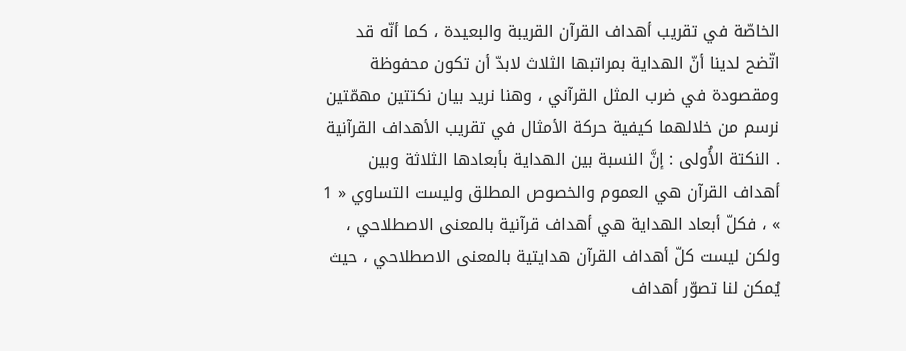الخاصّة في تقريب أهداف القرآن القريبة والبعيدة ، كما أنّه قد اتّضح لدينا أنّ الهداية بمراتبها الثلاث لابدّ أن تكون محفوظة ومقصودة في ضرب المثل القرآني ، وهنا نريد بيان نكتتين مهمّتين نرسم من خلالهما كيفية حركة الأمثال في تقريب الأهداف القرآنية . النكتة الأُولى : إنَّ النسبة بين الهداية بأبعادها الثلاثة وبين أهداف القرآن هي العموم والخصوص المطلق وليست التساوي « 1 » ، فكلّ أبعاد الهداية هي أهداف قرآنية بالمعنى الاصطلاحي ، ولكن ليست كلّ أهداف القرآن هدايتية بالمعنى الاصطلاحي ، حيث يُمكن لنا تصوّر أهداف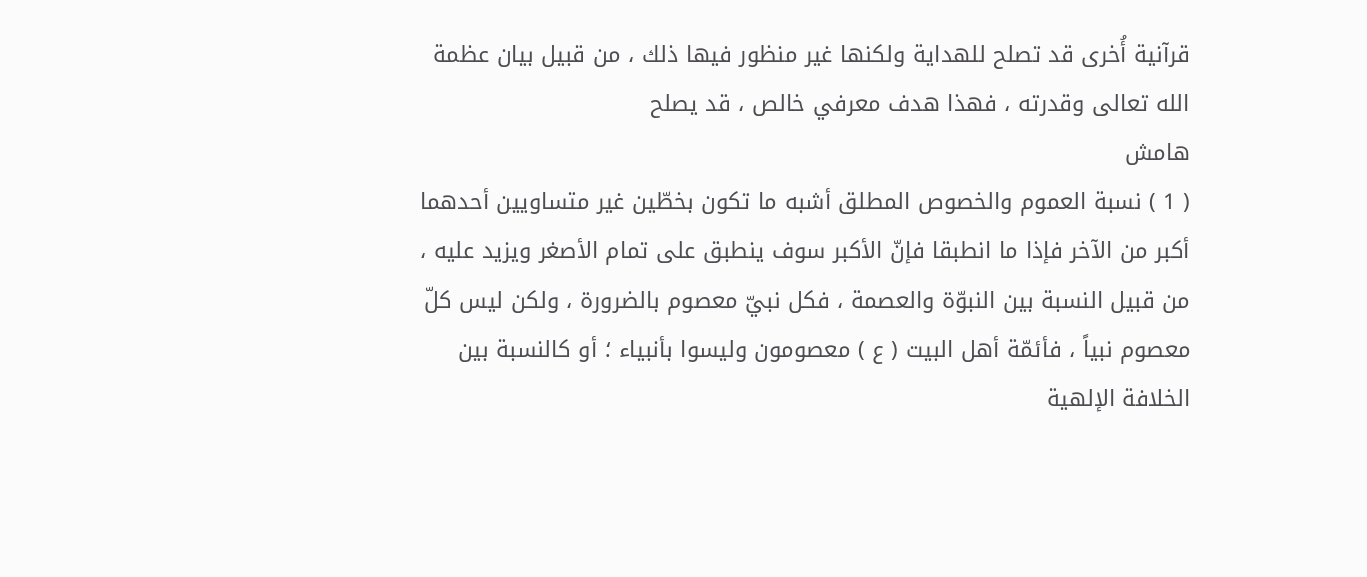قرآنية أُخرى قد تصلح للهداية ولكنها غير منظور فيها ذلك ، من قبيل بيان عظمة الله تعالى وقدرته ، فهذا هدف معرفي خالص ، قد يصلح
هامش
( 1 ) نسبة العموم والخصوص المطلق أشبه ما تكون بخطّين غير متساويين أحدهما أكبر من الآخر فإذا ما انطبقا فإنّ الأكبر سوف ينطبق على تمام الأصغر ويزيد عليه ، من قبيل النسبة بين النبوّة والعصمة ، فكل نبيّ معصوم بالضرورة ، ولكن ليس كلّ معصوم نبياً ، فأئمّة أهل البيت ( ع ) معصومون وليسوا بأنبياء ؛ أو كالنسبة بين الخلافة الإلهية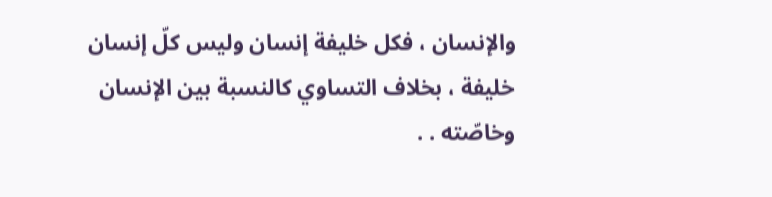والإنسان ، فكل خليفة إنسان وليس كلّ إنسان خليفة ، بخلاف التساوي كالنسبة بين الإنسان وخاصّته . .